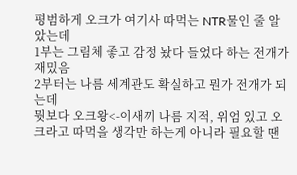평범하게 오크가 여기사 따먹는 NTR물인 줄 알았는데
1부는 그림체 좋고 감정 놨다 들었다 하는 전개가 재밌음
2부터는 나름 세계관도 확실하고 뭔가 전개가 되는데
뭣보다 오크왕<-이새끼 나름 지적, 위엄 있고 오크라고 따먹을 생각만 하는게 아니라 필요할 땐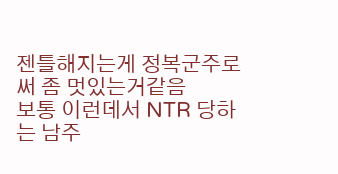젠틀해지는게 정복군주로써 좀 멋있는거같음
보통 이런데서 NTR 당하는 남주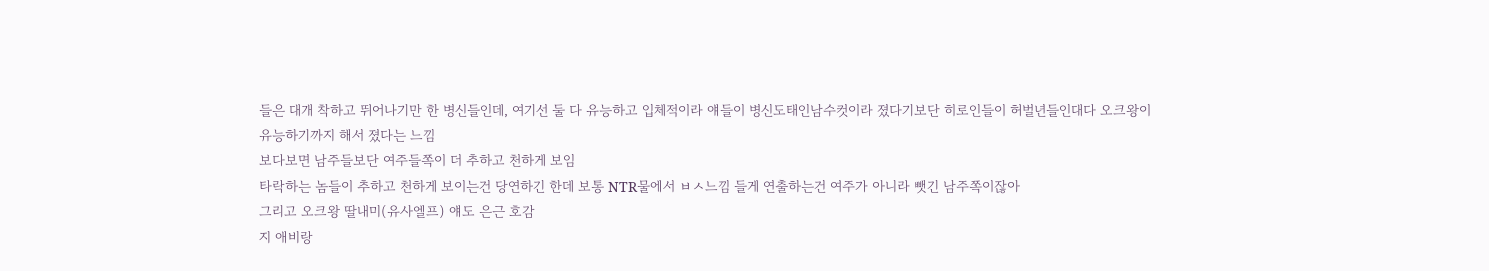들은 대개 착하고 뛰어나기만 한 병신들인데, 여기선 둘 다 유능하고 입체적이라 얘들이 병신도태인남수컷이라 졌다기보단 히로인들이 허벌년들인대다 오크왕이 유능하기까지 해서 졌다는 느낌
보다보면 남주들보단 여주들쪽이 더 추하고 천하게 보임
타락하는 놈들이 추하고 천하게 보이는건 당연하긴 한데 보통 NTR물에서 ㅂㅅ느낌 들게 연출하는건 여주가 아니라 뺏긴 남주쪽이잖아
그리고 오크왕 딸내미(유사엘프) 얘도 은근 호감
지 애비랑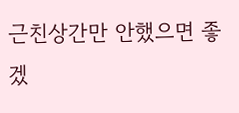근친상간만 안했으면 좋겠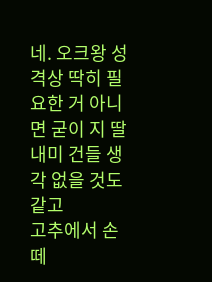네. 오크왕 성격상 딱히 필요한 거 아니면 굳이 지 딸내미 건들 생각 없을 것도 같고
고추에서 손 떼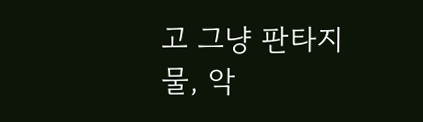고 그냥 판타지물, 악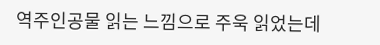역주인공물 읽는 느낌으로 주욱 읽었는데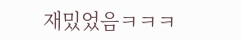재밌었음ㅋㅋㅋ